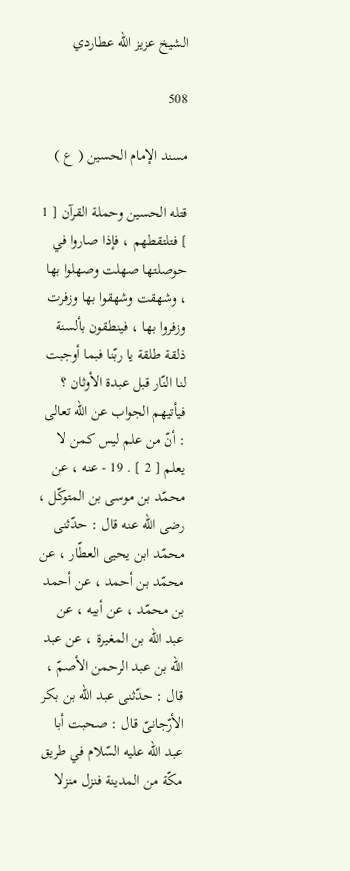الشيخ عزيز الله عطاردي

508

مسند الإمام الحسين ( ع )

قتله الحسين وحملة القرآن [ 1 ] فتلتقطهم ، فإذا صاروا في حوصلتها صهلت وصهلوا بها ، وشهقت وشهقوا بها وزفرت وزفروا بها ، فينطقون بألسنة ذلقة طلقة يا ربّنا فبما أوجبت لنا النّار قبل عبدة الأوثان ؟ فيأتيهم الجواب عن اللّه تعالى : أنّ من علم ليس كمن لا يعلم [ 2 ] . 19 - عنه ، عن محمّد بن موسى بن المتوكّل ، رضى اللّه عنه قال : حدّثنى محمّد ابن يحيى العطّار ، عن محمّد بن أحمد ، عن أحمد بن محمّد ، عن أبيه ، عن عبد اللّه بن المغيرة ، عن عبد اللّه بن عبد الرحمن الأصمّ ، قال : حدّثنى عبد اللّه بن بكر الأرّجانىّ قال : صحبت أبا عبد اللّه عليه السّلام في طريق مكّة من المدينة فنزل منزلا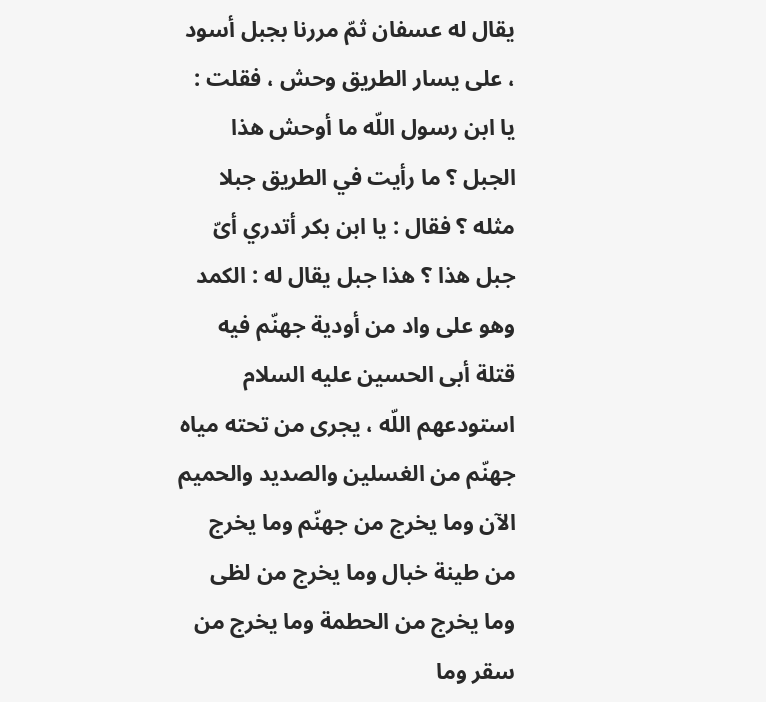يقال له عسفان ثمّ مررنا بجبل أسود ، على يسار الطريق وحش ، فقلت : يا ابن رسول اللّه ما أوحش هذا الجبل ؟ ما رأيت في الطريق جبلا مثله ؟ فقال : يا ابن بكر أتدري أىّ جبل هذا ؟ هذا جبل يقال له : الكمد وهو على واد من أودية جهنّم فيه قتلة أبى الحسين عليه السلام استودعهم اللّه ، يجرى من تحته مياه جهنّم من الغسلين والصديد والحميم الآن وما يخرج من جهنّم وما يخرج من طينة خبال وما يخرج من لظى وما يخرج من الحطمة وما يخرج من سقر وما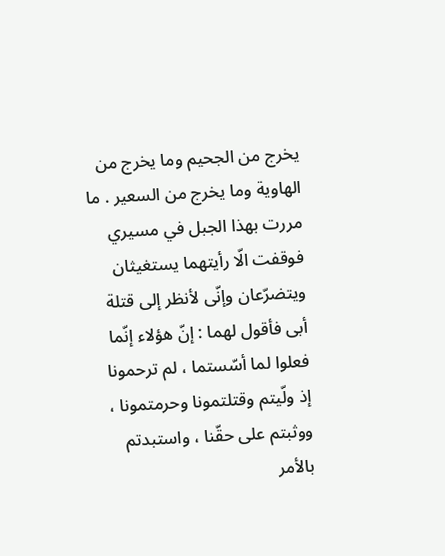يخرج من الجحيم وما يخرج من الهاوية وما يخرج من السعير . ما مررت بهذا الجبل في مسيري فوقفت الّا رأيتهما يستغيثان ويتضرّعان وإنّى لأنظر إلى قتلة أبى فأقول لهما : إنّ هؤلاء إنّما فعلوا لما أسّستما ، لم ترحمونا إذ ولّيتم وقتلتمونا وحرمتمونا ، ووثبتم على حقّنا ، واستبدتم بالأمر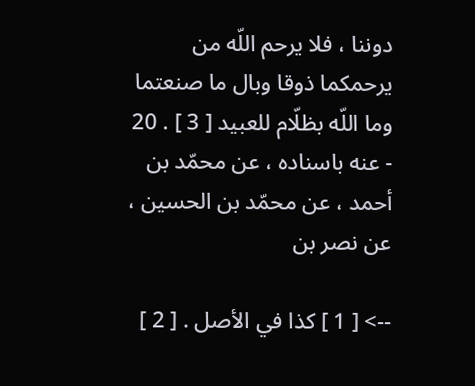دوننا ، فلا يرحم اللّه من يرحمكما ذوقا وبال ما صنعتما وما اللّه بظلّام للعبيد [ 3 ] . 20 - عنه باسناده ، عن محمّد بن أحمد ، عن محمّد بن الحسين ، عن نصر بن

--> [ 1 ] كذا في الأصل . [ 2 ]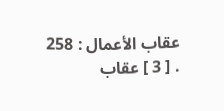عقاب الأعمال : 258 . [ 3 ] عقاب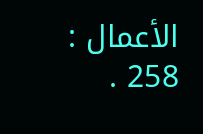الأعمال : 258 .